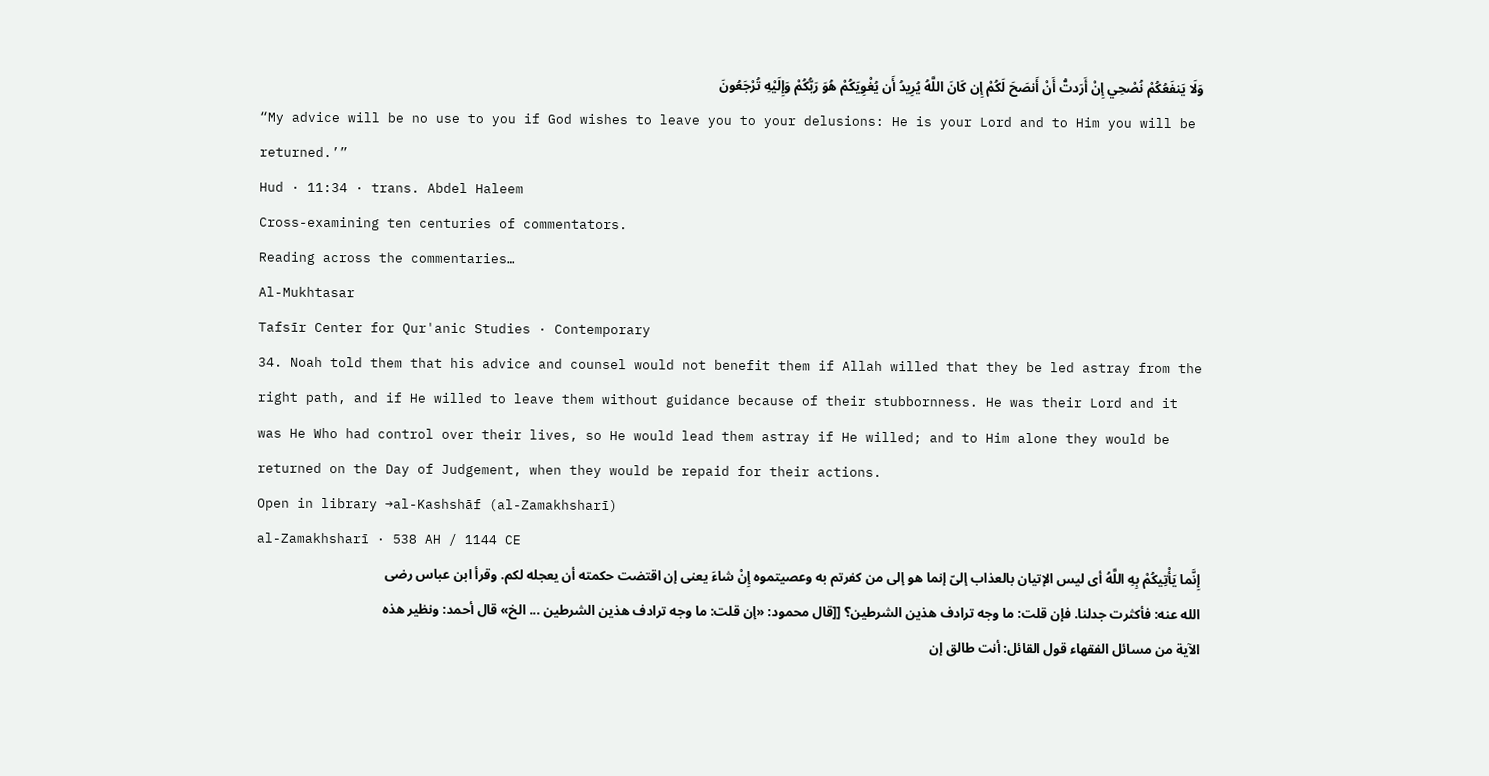وَلَا يَنفَعُكُمْ نُصْحِي إِنْ أَرَدتُّ أَنْ أَنصَحَ لَكُمْ إِن كَانَ اللَّهُ يُرِيدُ أَن يُغْوِيَكُمْ هُوَ رَبُّكُمْ وَإِلَيْهِ تُرْجَعُونَ
“My advice will be no use to you if God wishes to leave you to your delusions: He is your Lord and to Him you will be returned.’”
Hud · 11:34 · trans. Abdel Haleem
Cross-examining ten centuries of commentators.
Reading across the commentaries…
Al-Mukhtasar
Tafsīr Center for Qur'anic Studies · Contemporary
34. Noah told them that his advice and counsel would not benefit them if Allah willed that they be led astray from the right path, and if He willed to leave them without guidance because of their stubbornness. He was their Lord and it was He Who had control over their lives, so He would lead them astray if He willed; and to Him alone they would be returned on the Day of Judgement, when they would be repaid for their actions.
Open in library →al-Kashshāf (al-Zamakhsharī)
al-Zamakhsharī · 538 AH / 1144 CE
إِنَّما يَأْتِيكُمْ بِهِ اللَّهُ أى ليس الإتيان بالعذاب إلىّ إنما هو إلى من كفرتم به وعصيتموه إِنْ شاءَ يعنى إن اقتضت حكمته أن يعجله لكم. وقرأ ابن عباس رضى الله عنه: فأكثرت جدلنا. فإن قلت: ما وجه ترادف هذين الشرطين؟ [[قال محمود: «إن قلت: ما وجه ترادف هذين الشرطين ... الخ» قال أحمد: ونظير هذه الآية من مسائل الفقهاء قول القائل: أنت طالق إن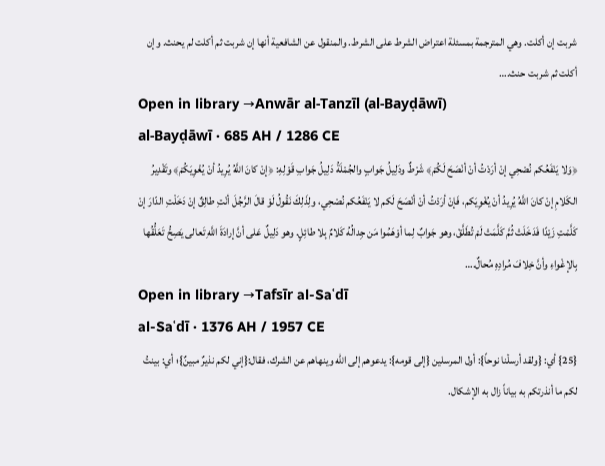شربت إن أكلت. وهي المترجمة بمسئلة اعتراض الشرط على الشرط. والمنقول عن الشافعية أنها إن شربت ثم أكلت لم يحنث. وإن أكلت ثم شربت حنث.…
Open in library →Anwār al-Tanzīl (al-Bayḍāwī)
al-Bayḍāwī · 685 AH / 1286 CE
﴿وَلا يَنْفَعُكم نُصْحِي إنْ أرَدْتُ أنْ أنْصَحَ لَكُمْ﴾ شَرْطٌ ودَلِيلُ جَوابٍ والجُمْلَةُ دَلِيلُ جَوابِ قَوْلِهِ: ﴿إنْ كانَ اللَّهُ يُرِيدُ أنْ يُغْوِيَكُمْ﴾ وتَقْدِيرُ الكَلامِ إنْ كانَ اللَّهُ يُرِيدُ أنْ يُغْوِيَكم، فَإنْ أرَدْتُ أنْ أنْصَحَ لَكم لا يَنْفَعُكم نُصْحِي، ولِذَلِكَ نَقُولُ لَوْ قالَ الرَّجُلَ أنْتِ طالِقٌ إنْ دَخَلْتِ الدّارَ إنْ كَلَّمْتِ زَيْدًا فَدَخَلَتْ ثُمَّ كَلَّمَتْ لَمْ تُطَلَّقْ، وهو جَوابٌ لِما أوْهَمُوا مَن جِدالُهُ كَلامٌ بِلا طائِلٍ. وهو دَلِيلٌ عَلى أنَّ إرادَةَ اللَّهِ تَعالى يَصِحُّ تَعَلُّقُها بِالإغْواءِ وأنَّ خِلافَ مُرادِهِ مُحالٌ.…
Open in library →Tafsīr al-Saʿdī
al-Saʿdī · 1376 AH / 1957 CE
{25} أي: {ولقد أرسلۡنا نوحاً}: أول المرسلين {إلى قومه}: يدعوهم إلى الله وينهاهم عن الشرك، فقال:{إني لكم نذيرٌ مبينٌ}؛ أي: بينتُ لكم ما أنذرتكم به بياناً زال به الإشكال.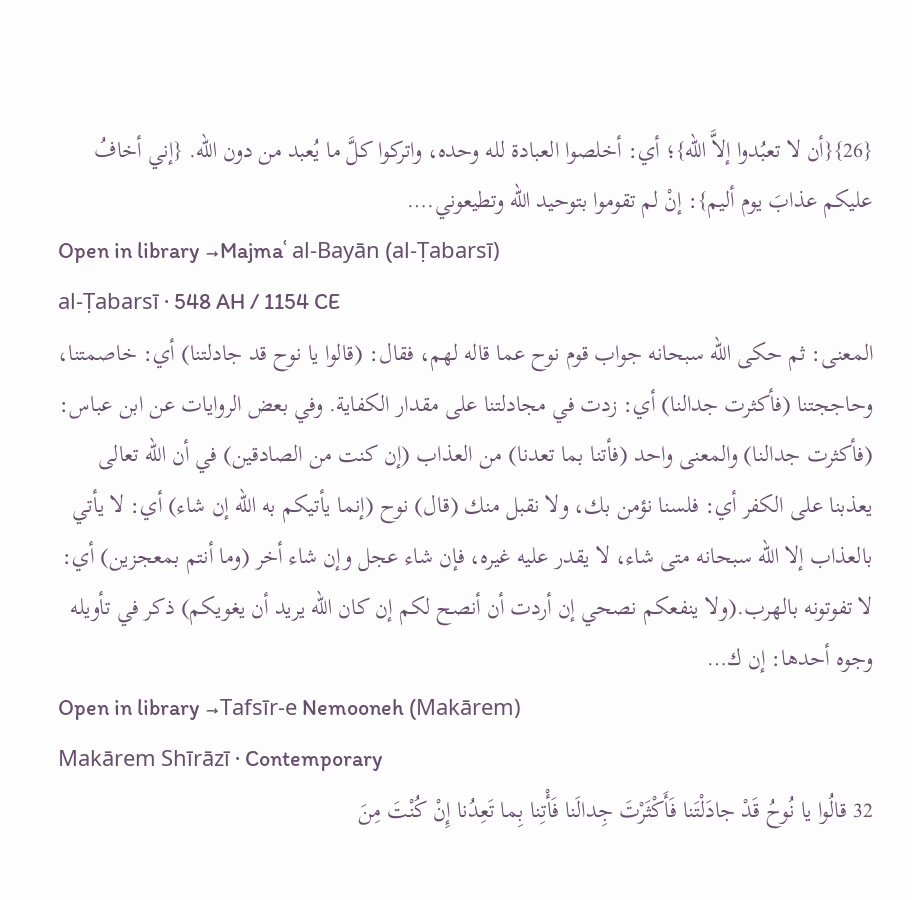{26}{أن لا تعبُدوا إلاَّ الله}؛ أي: أخلصوا العبادة لله وحده، واتركوا كلَّ ما يُعبد من دون الله. {إني أخافُ عليكم عذابَ يوم أليم}: إنْ لم تقوموا بتوحيد الله وتطيعوني.…
Open in library →Majmaʿ al-Bayān (al-Ṭabarsī)
al-Ṭabarsī · 548 AH / 1154 CE
المعنى: ثم حكى الله سبحانه جواب قوم نوح عما قاله لهم، فقال: (قالوا يا نوح قد جادلتنا) أي: خاصمتنا، وحاججتنا (فأكثرت جدالنا) أي: زدت في مجادلتنا على مقدار الكفاية. وفي بعض الروايات عن ابن عباس: (فأكثرت جدالنا) والمعنى واحد (فأتنا بما تعدنا) من العذاب (إن كنت من الصادقين) في أن الله تعالى يعذبنا على الكفر أي: فلسنا نؤمن بك، ولا نقبل منك (قال) نوح (إنما يأتيكم به الله إن شاء) أي: لا يأتي بالعذاب إلا الله سبحانه متى شاء، لا يقدر عليه غيره، فإن شاء عجل وإن شاء أخر (وما أنتم بمعجزين) أي: لا تفوتونه بالهرب.(ولا ينفعكم نصحي إن أردت أن أنصح لكم إن كان الله يريد أن يغويكم) ذكر في تأويله وجوه أحدها: إن ك…
Open in library →Tafsīr-e Nemooneh (Makārem)
Makārem Shīrāzī · Contemporary
32 قالُوا یا نُوحُ قَدْ جادَلْتَنا فَأَکْثَرْتَ جِدالَنا فَأْتِنا بِما تَعِدُنا إِنْ کُنْتَ مِنَ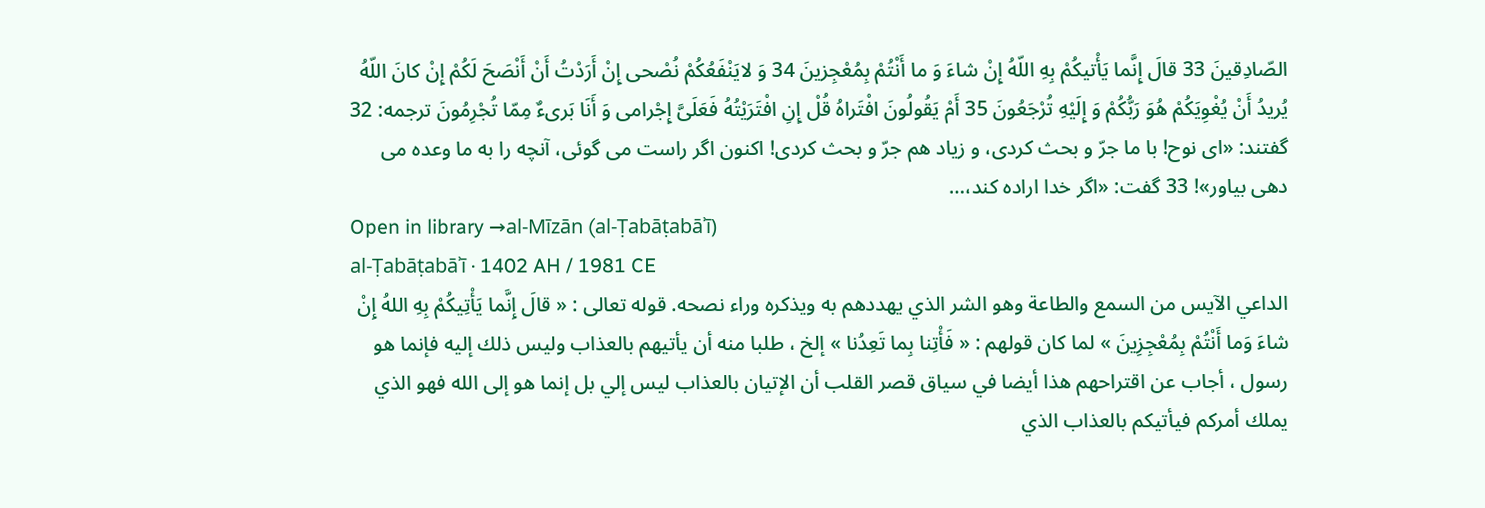الصّادِقینَ 33 قالَ إِنَّما یَأْتیکُمْ بِهِ اللّهُ إِنْ شاءَ وَ ما أَنْتُمْ بِمُعْجِزینَ 34 وَ لایَنْفَعُکُمْ نُصْحی إِنْ أَرَدْتُ أَنْ أَنْصَحَ لَکُمْ إِنْ کانَ اللّهُ یُریدُ أَنْ یُغْوِیَکُمْ هُوَ رَبُّکُمْ وَ إِلَیْهِ تُرْجَعُونَ 35 أَمْ یَقُولُونَ افْتَراهُ قُلْ إِنِ افْتَرَیْتُهُ فَعَلَیَّ إِجْرامی وَ أَنَا بَریءٌ مِمّا تُجْرِمُونَ ترجمه: 32 گفتند: «اى نوح! با ما جرّ و بحث کردى، و زیاد هم جرّ و بحث کردى! اکنون اگر راست مى گوئى، آنچه را به ما وعده مى دهى بیاور»! 33 گفت: «اگر خدا اراده کند،…
Open in library →al-Mīzān (al-Ṭabāṭabāʾī)
al-Ṭabāṭabāʾī · 1402 AH / 1981 CE
الداعي الآيس من السمع والطاعة وهو الشر الذي يهددهم به ويذكره وراء نصحه. قوله تعالى : « قالَ إِنَّما يَأْتِيكُمْ بِهِ اللهُ إِنْ شاءَ وَما أَنْتُمْ بِمُعْجِزِينَ » لما كان قولهم : « فَأْتِنا بِما تَعِدُنا » إلخ ، طلبا منه أن يأتيهم بالعذاب وليس ذلك إليه فإنما هو رسول ، أجاب عن اقتراحهم هذا أيضا في سياق قصر القلب أن الإتيان بالعذاب ليس إلي بل إنما هو إلى الله فهو الذي يملك أمركم فيأتيكم بالعذاب الذي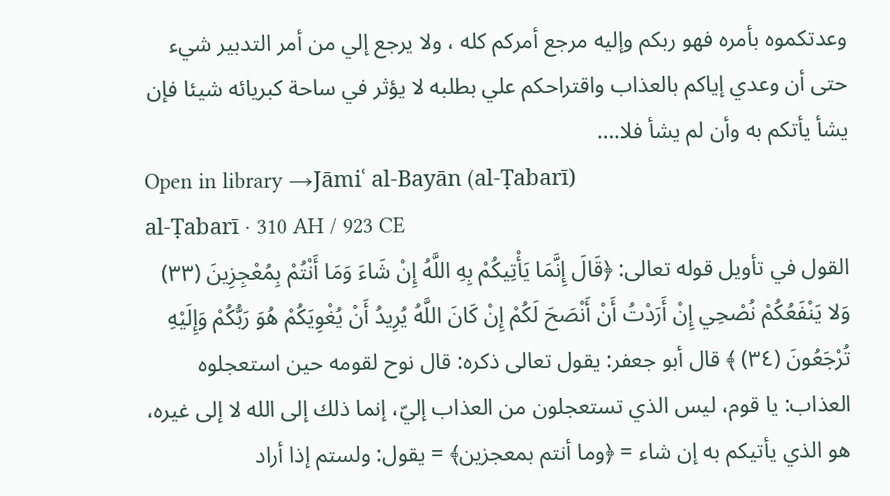وعدتكموه بأمره فهو ربكم وإليه مرجع أمركم كله ، ولا يرجع إلي من أمر التدبير شيء حتى أن وعدي إياكم بالعذاب واقتراحكم علي بطلبه لا يؤثر في ساحة كبريائه شيئا فإن يشأ يأتكم به وأن لم يشأ فلا.…
Open in library →Jāmiʿ al-Bayān (al-Ṭabarī)
al-Ṭabarī · 310 AH / 923 CE
القول في تأويل قوله تعالى: ﴿قَالَ إِنَّمَا يَأْتِيكُمْ بِهِ اللَّهُ إِنْ شَاءَ وَمَا أَنْتُمْ بِمُعْجِزِينَ (٣٣) وَلا يَنْفَعُكُمْ نُصْحِي إِنْ أَرَدْتُ أَنْ أَنْصَحَ لَكُمْ إِنْ كَانَ اللَّهُ يُرِيدُ أَنْ يُغْوِيَكُمْ هُوَ رَبُّكُمْ وَإِلَيْهِ تُرْجَعُونَ (٣٤) ﴾ قال أبو جعفر: يقول تعالى ذكره: قال نوح لقومه حين استعجلوه العذاب: يا قوم، ليس الذي تستعجلون من العذاب إليّ، إنما ذلك إلى الله لا إلى غيره، هو الذي يأتيكم به إن شاء = ﴿وما أنتم بمعجزين﴾ = يقول: ولستم إذا أراد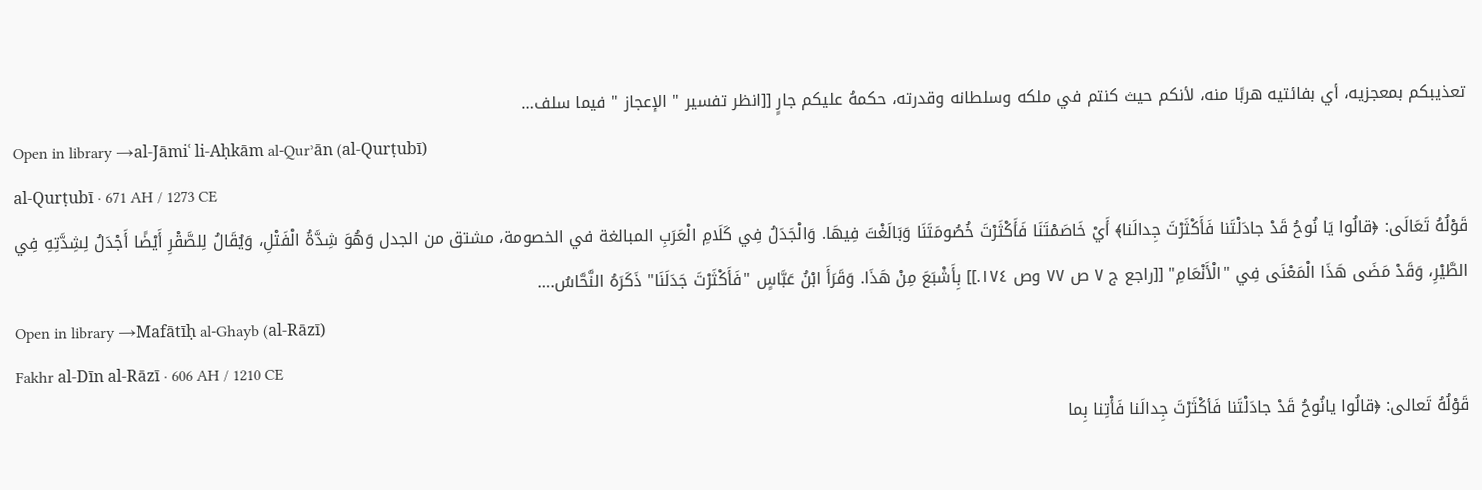تعذيبكم بمعجزيه، أي بفائتيه هربًا منه، لأنكم حيث كنتم في ملكه وسلطانه وقدرته، حكمهُ عليكم جارٍ [[انظر تفسير " الإعجاز " فيما سلف…
Open in library →al-Jāmiʿ li-Aḥkām al-Qurʾān (al-Qurṭubī)
al-Qurṭubī · 671 AH / 1273 CE
قَوْلُهُ تَعَالَى: ﴿قالُوا يَا نُوحُ قَدْ جادَلْتَنا فَأَكْثَرْتَ جِدالَنا﴾ أَيْ خَاصَمْتَنَا فَأَكْثَرْتَ خُصُومَتَنَا وَبَالَغْتَ فِيهَا. وَالْجَدَلُ فِي كَلَامِ الْعَرَبِ المبالغة في الخصومة، مشتق من الجدل وَهُوَ شِدَّةُ الْفَتْلِ، وَيُقَالُ لِلصَّقْرِ أَيْضًا أَجْدَلُ لِشِدَّتِهِ فِي الطَّيْرِ، وَقَدْ مَضَى هَذَا الْمَعْنَى فِي "الْأَنْعَامِ" [[راجع ج ٧ ص ٧٧ وص ١٧٤.]] بِأَشْبَعَ مِنْ هَذَا. وَقَرَأَ ابْنُ عَبَّاسٍ "فَأَكْثَرْتَ جَدَلَنَا" ذَكَرَهُ النَّحَّاسُ.…
Open in library →Mafātīḥ al-Ghayb (al-Rāzī)
Fakhr al-Dīn al-Rāzī · 606 AH / 1210 CE
قَوْلُهُ تَعالى: ﴿قالُوا يانُوحُ قَدْ جادَلْتَنا فَأكْثَرْتَ جِدالَنا فَأْتِنا بِما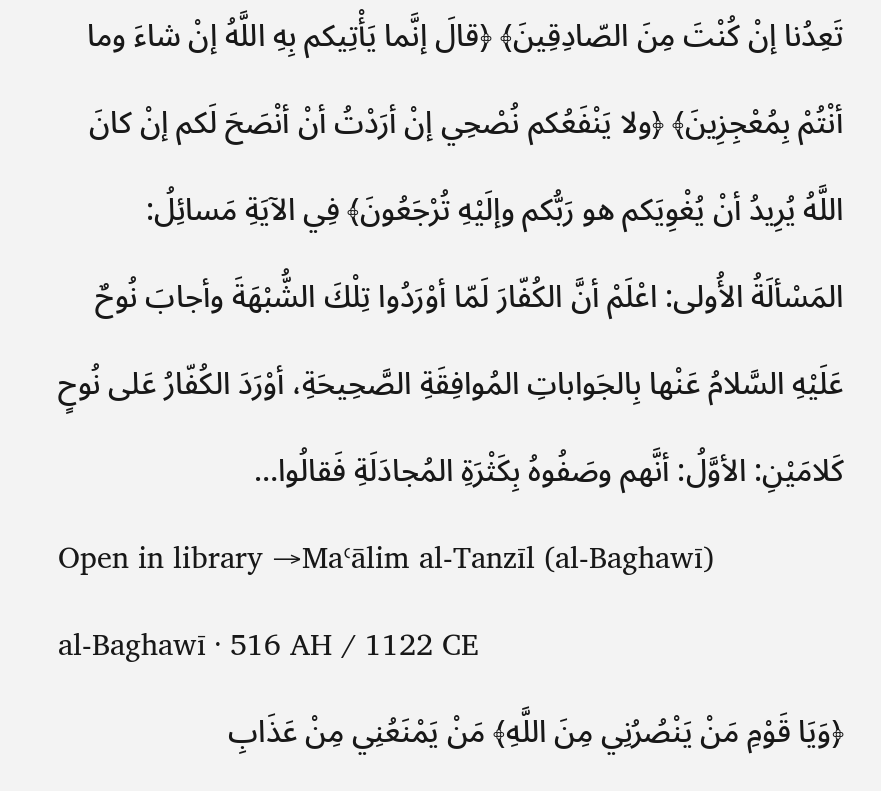تَعِدُنا إنْ كُنْتَ مِنَ الصّادِقِينَ﴾ ﴿قالَ إنَّما يَأْتِيكم بِهِ اللَّهُ إنْ شاءَ وما أنْتُمْ بِمُعْجِزِينَ﴾ ﴿ولا يَنْفَعُكم نُصْحِي إنْ أرَدْتُ أنْ أنْصَحَ لَكم إنْ كانَ اللَّهُ يُرِيدُ أنْ يُغْوِيَكم هو رَبُّكم وإلَيْهِ تُرْجَعُونَ﴾ فِي الآيَةِ مَسائِلُ: المَسْألَةُ الأُولى: اعْلَمْ أنَّ الكُفّارَ لَمّا أوْرَدُوا تِلْكَ الشُّبْهَةَ وأجابَ نُوحٌ عَلَيْهِ السَّلامُ عَنْها بِالجَواباتِ المُوافِقَةِ الصَّحِيحَةِ، أوْرَدَ الكُفّارُ عَلى نُوحٍ كَلامَيْنِ: الأوَّلُ: أنَّهم وصَفُوهُ بِكَثْرَةِ المُجادَلَةِ فَقالُوا…
Open in library →Maʿālim al-Tanzīl (al-Baghawī)
al-Baghawī · 516 AH / 1122 CE
﴿وَيَا قَوْمِ مَنْ يَنْصُرُنِي مِنَ اللَّهِ﴾ مَنْ يَمْنَعُنِي مِنْ عَذَابِ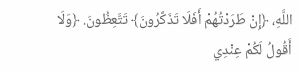اللَّهِ، ﴿إِنْ طَرَدْتُهُمْ أَفَلَا تَذَكَّرُونَ﴾ تَتَّعِظُونَ. ﴿وَلَا أَقُولُ لَكُمْ عِنْدِي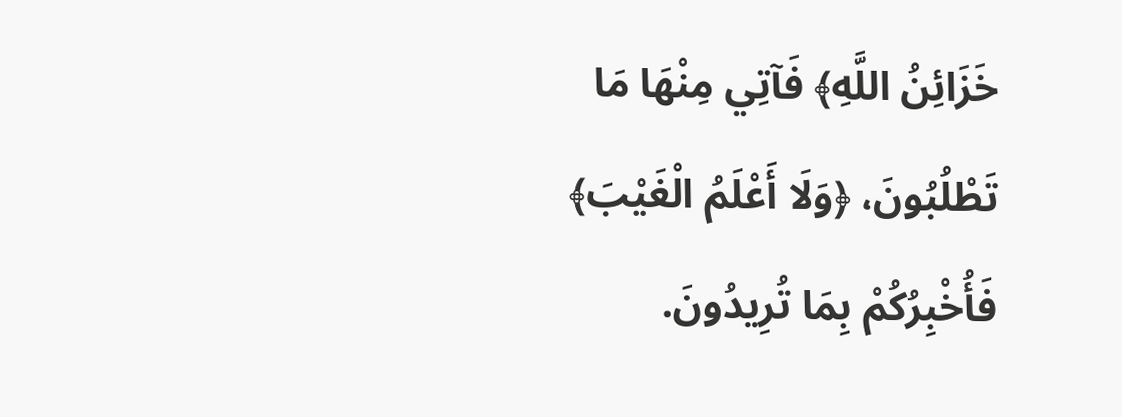خَزَائِنُ اللَّهِ﴾ فَآتِي مِنْهَا مَا تَطْلُبُونَ، ﴿وَلَا أَعْلَمُ الْغَيْبَ﴾ فَأُخْبِرُكُمْ بِمَا تُرِيدُونَ.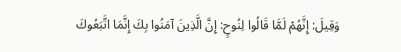وَقِيلَ: إِنَّهُمْ لَمَّا قَالُوا لِنُوحٍ: إِنَّ الَّذِينَ آمَنُوا بِكَ إِنَّمَا اتَّبَعُوكَ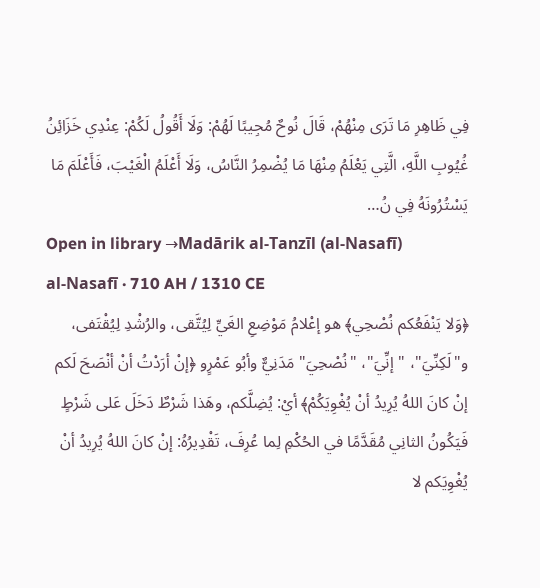فِي ظَاهِرِ مَا تَرَى مِنْهُمْ، قَالَ نُوحٌ مُجِيبًا لَهُمْ: وَلَا أَقُولُ لَكُمْ: عِنْدِي خَزَائِنُ غُيُوبِ اللَّهِ، الَّتِي يَعْلَمُ مِنْهَا مَا يُضْمِرُ النَّاسُ، وَلَا أَعْلَمُ الْغَيْبَ، فَأَعْلَمَ مَا يَسْتُرُونَهُ فِي نُ…
Open in library →Madārik al-Tanzīl (al-Nasafī)
al-Nasafī · 710 AH / 1310 CE
﴿وَلا يَنْفَعُكم نُصْحِي﴾ هو إعْلامُ مَوْضِعِ الغَيِّ لِيُتَّقى، والرُشْدِ لِيُقْتَفى، و"لَكِنِّيَ"، "إنِّيَ"، "نُصْحِيَ" مَدَنِيٌّ وأبُو عَمْرٍو ﴿إنْ أرَدْتُ أنْ أنْصَحَ لَكم إنْ كانَ اللهُ يُرِيدُ أنْ يُغْوِيَكُمْ﴾ أيْ: يُضِلَّكم، وهَذا شَرْطٌ دَخَلَ عَلى شَرْطٍ فَيَكُونُ الثانِي مُقَدَّمًا في الحُكْمِ لِما عُرِفَ، تَقْدِيرُهُ: إنْ كانَ اللهُ يُرِيدُ أنْ يُغْوِيَكم لا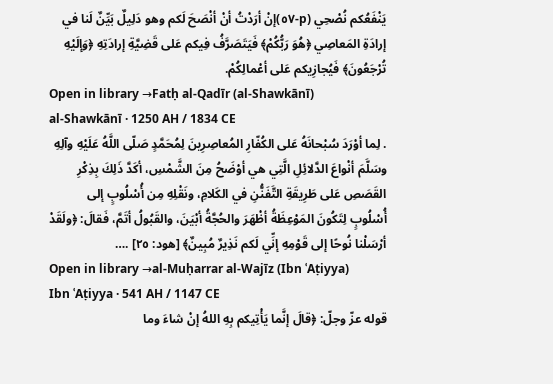يَنْفَعُكم نُصْحِي (p-٥٧)إنْ أرَدْتُ أنْ أنْصَحَ لَكم وهو دَلِيلٌ بَيِّنٌ لَنا في إرادَةِ المَعاصِي ﴿هُوَ رَبُّكُمْ﴾ فَيَتَصَرَّفُ فِيكم عَلى قَضِيَّةِ إرادَتِهِ ﴿وَإلَيْهِ تُرْجَعُونَ﴾ فَيُجازِيكم عَلى أعْمالِكُمْ.
Open in library →Fatḥ al-Qadīr (al-Shawkānī)
al-Shawkānī · 1250 AH / 1834 CE
. لِما أوْرَدَ سُبْحانَهُ عَلى الكُفّارِ المُعاصِرِينَ لِمُحَمَّدٍ صَلّى اللَّهُ عَلَيْهِ وآلِهِ وسَلَّمَ أنْواعَ الدَّلائِلِ الَّتِي هي أوْضَحُ مِنَ الشَّمْسِ، أكَدَّ ذَلِكَ بِذِكْرِ القَصَصِ عَلى طَرِيقَةِ التَّفَنُّنِ في الكَلامِ، ونَقْلِهِ مِن أُسْلُوبٍ إلى أُسْلُوبٍ لِتَكُونَ المَوْعِظَةُ أظْهَرَ والحُجَّةُ أبْيَنَ، والقَبُولُ أتَمَّ، فَقالَ: ﴿ولَقَدْ أرْسَلْنا نُوحًا إلى قَوْمِهِ إنِّي لَكم نَذِيرٌ مُبِينٌ﴾ [هود: ٢٥] .…
Open in library →al-Muḥarrar al-Wajīz (Ibn ʿAṭiyya)
Ibn ʿAṭiyya · 541 AH / 1147 CE
قوله عزّ وجلّ: ﴿قالَ إنَّما يَأْتِيكم بِهِ اللهُ إنْ شاءَ وما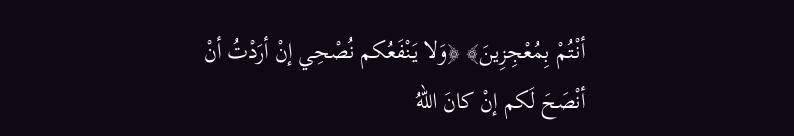أنْتُمْ بِمُعْجِزِينَ﴾ ﴿وَلا يَنْفَعُكم نُصْحِي إنْ أرَدْتُ أنْ أنْصَحَ لَكم إنْ كانَ اللهُ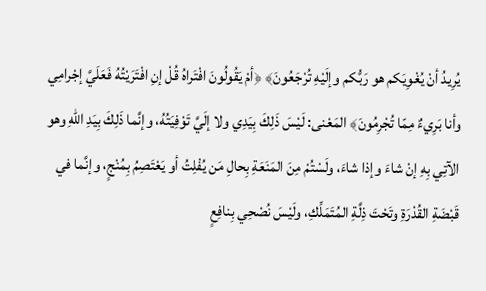يُرِيدُ أنْ يُغْوِيَكم هو رَبُّكم وإلَيْهِ تُرْجَعُونَ﴾ ﴿أمْ يَقُولُونَ افْتَراهُ قُلْ إنِ افْتَرَيْتُهُ فَعَلَيَّ إجْرامِي وأنا بَرِيءٌ مِمّا تُجْرِمُونَ﴾ المَعْنى: لَيْسَ ذَلِكَ بِيَدِي ولا إلَيَّ تَوْفِيَتُهُ، وإنَّما ذَلِكَ بِيَدِ اللهِ وهو الآتِي بِهِ إنْ شاءَ وإذا شاءَ، ولَسْتُمْ مِنَ المَنَعَةِ بِحالِ مَن يُفْلِتُ أو يَعْتَصِمُ بِمُنْجٍ، وإنَّما في قَبْضَةِ القُدْرَةِ وتَحْتَ ذِلَّةِ المُتَمَلِّكِ، ولَيْسَ نُصْحِي بِنافِعٍ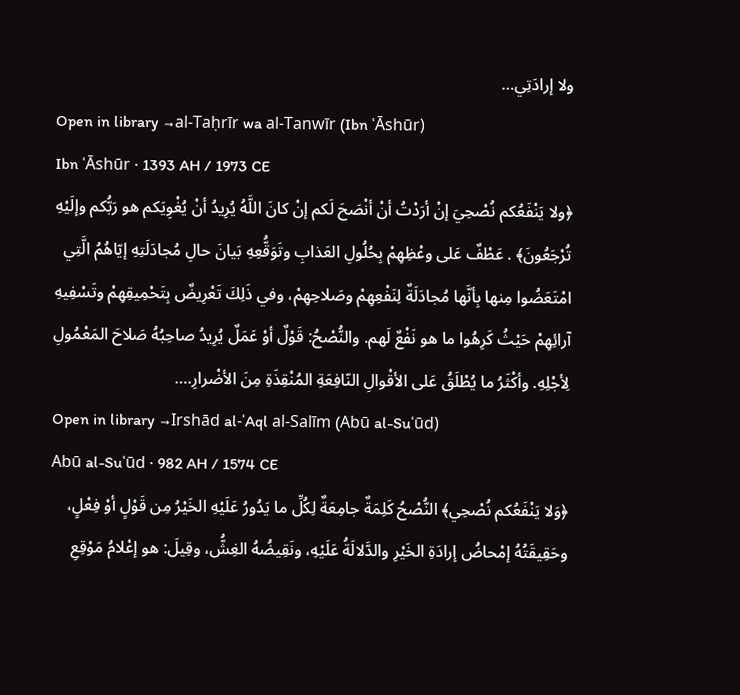ولا إرادَتِي…
Open in library →al-Taḥrīr wa al-Tanwīr (Ibn ʿĀshūr)
Ibn ʿĀshūr · 1393 AH / 1973 CE
﴿ولا يَنْفَعُكم نُصْحِيَ إنْ أرَدْتُ أنْ أنْصَحَ لَكم إنْ كانَ اللَّهُ يُرِيدُ أنْ يُغْوِيَكم هو رَبُّكم وإلَيْهِ تُرْجَعُونَ﴾ . عَطْفٌ عَلى وعْظِهِمْ بِحُلُولِ العَذابِ وتَوَقُّعِهِ بَيانَ حالِ مُجادَلَتِهِ إيّاهُمُ الَّتِي امْتَعَضُوا مِنها بِأنَّها مُجادَلَةٌ لِنَفْعِهِمْ وصَلاحِهِمْ، وفي ذَلِكَ تَعْرِيضٌ بِتَحْمِيقِهِمْ وتَسْفِيهِ آرائِهِمْ حَيْثُ كَرِهُوا ما هو نَفْعٌ لَهم. والنُّصْحُ: قَوْلٌ أوْ عَمَلٌ يُرِيدُ صاحِبُهُ صَلاحَ المَعْمُولِ لِأجْلِهِ. وأكْثَرُ ما يُطْلَقُ عَلى الأقْوالِ النّافِعَةِ المُنْقِذَةِ مِنَ الأضْرارِ.…
Open in library →Irshād al-ʿAql al-Salīm (Abū al-Suʿūd)
Abū al-Suʿūd · 982 AH / 1574 CE
﴿وَلا يَنْفَعُكم نُصْحِي﴾ النُّصْحُ كَلِمَةٌ جامِعَةٌ لِكُلِّ ما يَدُورُ عَلَيْهِ الخَيْرُ مِن قَوْلٍ أوْ فِعْلٍ، وحَقِيقَتُهُ إمْحاضُ إرادَةِ الخَيْرِ والدَّلالَةُ عَلَيْهِ، ونَقِيضُهُ الغِشُّ، وقِيلَ: هو إعْلامُ مَوْقِعِ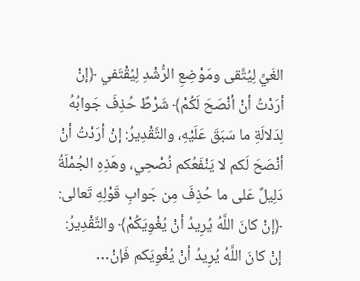الغَيِّ لِيُتَّقى ومَوْضِعِ الرُّشْدِ لِيُقْتَفي ﴿إنْ أرَدْتُ أنْ أنْصَحَ لَكُمْ﴾ شَرْطٌ حُذِفَ جَوابُهُ لِدَلالَةِ ما سَبَقَ عَلَيْهِ، والتَّقْدِيرُ: إنْ أرَدْتُ أنْ أنْصَحَ لَكم لا يَنْفَعُكم نُصْحِي، وهَذِهِ الجُمْلَةُ دَلِيلٌ عَلى ما حُذِفَ مِن جَوابِ قَوْلِهِ تَعالى: ﴿إنْ كانَ اللَّهُ يُرِيدُ أنْ يُغْوِيَكُمْ﴾ والتَّقْدِيرُ: إنْ كانَ اللَّهُ يُرِيدُ أنْ يُغْوِيَكم فَإنْ…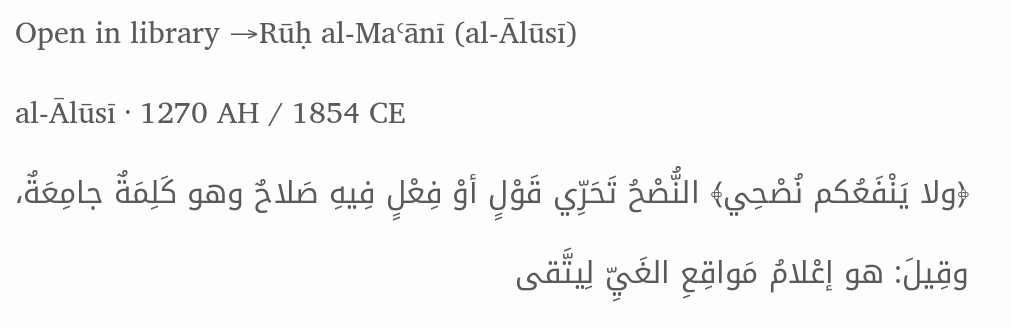Open in library →Rūḥ al-Maʿānī (al-Ālūsī)
al-Ālūsī · 1270 AH / 1854 CE
﴿ولا يَنْفَعُكم نُصْحِي﴾ النُّصْحُ تَحَرِّي قَوْلٍ أوْ فِعْلٍ فِيهِ صَلاحٌ وهو كَلِمَةٌ جامِعَةٌ، وقِيلَ: هو إعْلامُ مَواقِعِ الغَيِّ لِيتَّقى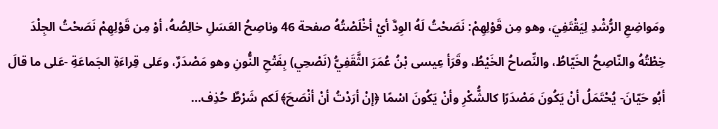ومَواضِعِ الرُّشْدِ لِيَقْتَفِيَ، وهو مِن قَوْلِهِمْ: نَصَحْتُ لَهُ الوِدَّ أيْ أخْلَصْتُهُ صفحة 46 وناصِحُ العَسَلِ خالِصُهُ، أوْ مِن قَوْلِهِمْ نَصَحْتُ الجِلْدَ خِطْتُهُ والنّاصِحُ الخَيّاطُ، والنِّصاحُ الخَيْطُ، وقَرَأ عِيسى بْنُ عُمَرَ الثَّقَفِيُّ (نَصْحِي) بِفَتْحِ النُّونِ وهو مَصْدَرٌ، وعَلى قِراءَةِ الجَماعَةِ -عَلى ما قالَ أبُو حَيّانَ- يُحْتَمَلُ أنْ يَكُونَ مَصْدَرًا كالشُّكْرِ وأنْ يَكُونَ اسْمًا ﴿إنْ أرَدْتُ أنْ أنْصَحَ﴾ لَكم شَرْطٌ حُذِف…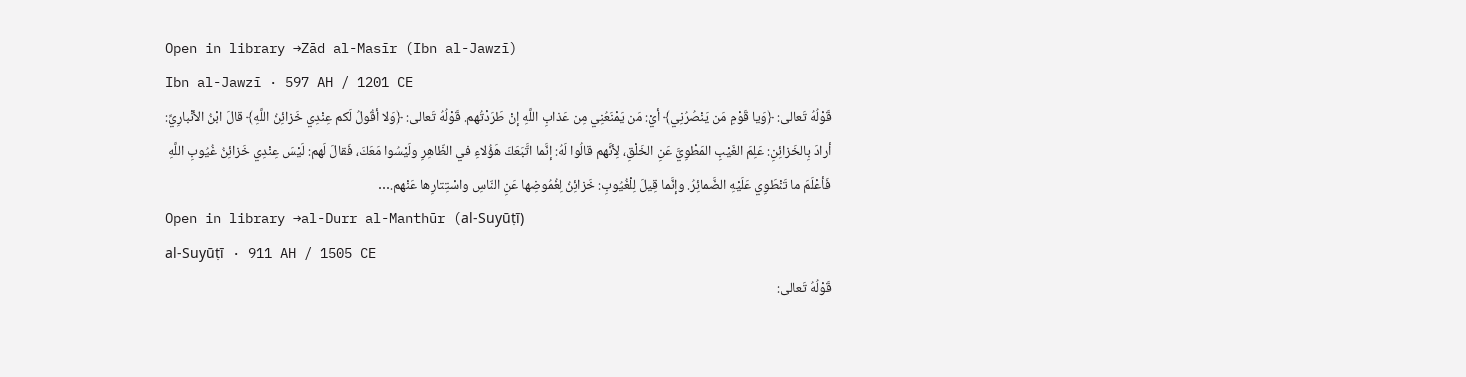Open in library →Zād al-Masīr (Ibn al-Jawzī)
Ibn al-Jawzī · 597 AH / 1201 CE
قَوْلُهُ تَعالى: ﴿وَيا قَوْمِ مَن يَنْصُرُنِي﴾ أيْ: مَن يَمْنَعُنِي مِن عَذابِ اللَّهِ إنْ طَرَدْتُهم. قَوْلُهُ تَعالى: ﴿وَلا أقُولُ لَكم عِنْدِي خَزائِنُ اللَّهِ﴾ قالَ ابْنُ الأنْبارِيِّ: أرادَ بِالخَزائِنِ: عَلِمَ الغَيْبِ المَطْوِيَّ عَنِ الخَلْقِ، لِأنَّهم قالُوا لَهُ: إنَّما اتَّبَعَكَ هَؤُلاءِ في الظّاهِرِ ولَيْسُوا مَعَكَ، فَقالَ لَهم: لَيْسَ عِنْدِي خَزائِنُ غُيُوبِ اللَّهِ فَأعْلَمَ ما تَنْطَوِي عَلَيْهِ الضَّمائِرُ. وإنَّما قِيلَ لِلْغُيُوبِ: خَزائِنُ لِغُمُوضِها عَنِ النّاسِ واسْتِتارِها عَنْهم.…
Open in library →al-Durr al-Manthūr (al-Suyūṭī)
al-Suyūṭī · 911 AH / 1505 CE
قَوْلُهُ تَعالى: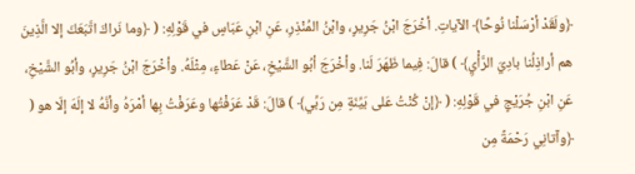﴿ولَقَدْ أرْسَلْنا نُوحًا﴾ الآياتِ. أخْرَجَ ابْنُ جَرِيرٍ، وابْنُ المُنْذِرِ، عَنِ ابْنِ عَبّاسٍ في قَوْلِهِ: ( ﴿وما نَراكَ اتَّبَعَكَ إلا الَّذِينَ هم أراذِلُنا بادِيَ الرَّأْيِ﴾ ) قالَ: فِيما ظَهَرَ لَنا. وأخْرَجَ أبُو الشَّيْخِ، عَنْ عَطاءٍ، مِثْلَهُ. وأخْرَجَ ابْنُ جَرِيرٍ، وأبُو الشَّيْخِ، عَنِ ابْنِ جُرَيْجٍ في قَوْلِهِ: ( ﴿إنْ كُنْتُ عَلى بَيِّنَةٍ مِن رَبِّي﴾ ) قالَ: قَدْ عَرَفْتُها وعَرَفْتُ بِها أمْرَهُ وأنَّهُ لا إلَهَ إلّا هو ( ﴿وآتانِي رَحْمَةً مِن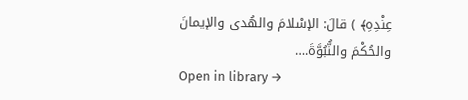عِنْدِهِ﴾ ) قالَ: الإسْلامَ والهُدى والإيمانَ والحُكْمَ والنُّبُوَّةَ.…
Open in library →